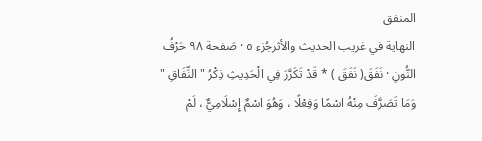المنفق
النهاية في غريب الحديث والأثرجُزء ٥ · صَفحة ٩٨ حَرْفُ النُّونِ · نَفَقَ( نَفَقَ ) * قَدْ تَكَرَّرَ فِي الْحَدِيثِ ذِكْرُ " النِّفَاقِ " وَمَا تَصَرَّفَ مِنْهُ اسْمًا وَفِعْلًا ، وَهُوَ اسْمٌ إِسْلَامِيٌّ ، لَمْ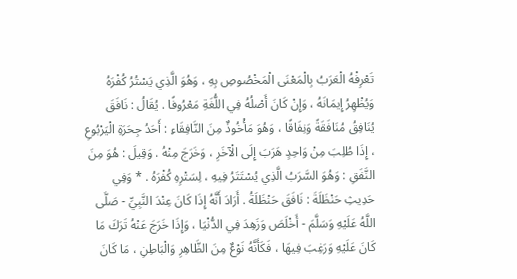تَعْرِفْهُ الْعَرَبُ بِالْمَعْنَى الْمَخْصُوصِ بِهِ ، وَهُوَ الَّذِي يَسْتُرُ كُفْرَهُ وَيُظْهِرُ إِيمَانَهُ ، وَإِنْ كَانَ أَصْلُهُ فِي اللُّغَةِ مَعْرُوفًا . يُقَالُ : نَافَقَ يُنَافِقُ مُنَافَقَةً وَنِفَاقًا ، وَهُوَ مَأْخُوذٌ مِنَ النَّافِقَاءِ : أَحَدُ جِحَرَةِ الْيَرْبُوعِ ، إِذَا طُلِبَ مِنْ وَاحِدٍ هَرَبَ إِلَى الْآخَرِ ، وَخَرَجَ مِنْهُ . وَقِيلَ : هُوَ مِنَ النَّفَقِ : وَهُوَ السَّرَبُ الَّذِي يُسْتَتَرُ فِيهِ ، لِسَتْرِهِ كُفْرَهُ . * وَفِي حَدِيثِ حَنْظَلَةَ : نَافَقَ حَنْظَلَةُ . أَرَادَ أَنَّهُ إِذَا كَانَ عِنْدَ النَّبِيِّ - صَلَّى اللَّهُ عَلَيْهِ وَسَلَّمَ - أَخْلَصَ وَزَهِدَ فِي الدُّنْيَا ، وَإِذَا خَرَجَ عَنْهُ تَرَكَ مَا كَانَ عَلَيْهِ وَرَغِبَ فِيهَا ، فَكَأَنَّهُ نَوْعٌ مِنَ الظَّاهِرِ وَالْبَاطِنِ ، مَا كَانَ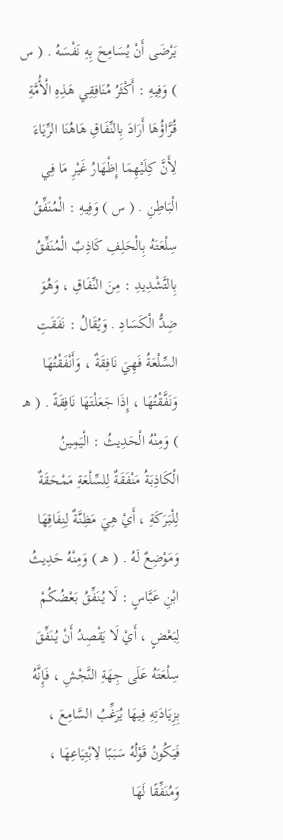يَرْضَى أَنْ يُسَامِحَ بِهِ نَفْسَهُ . ( س ) وَفِيهِ : أَكْثَرُ مُنَافِقِي هَذِهِ الْأُمَّةِ قُرَّاؤُهَا أَرَادَ بِالنِّفَاقِ هَاهُنَا الرِّيَاءَ لِأَنَّ كِلَيْهِمَا إِظْهَارُ غَيْرِ مَا فِي الْبَاطِنِ . ( س ) وَفِيهِ : الْمُنَفِّقُ سِلْعَتَهُ بِالْحَلِفِ كَاذِبٌ الْمُنَفِّقُ بِالتَّشْدِيدِ : مِنَ النِّفَاقِ ، وَهُوَ ضِدُّ الْكَسَادِ . وَيُقَالُ : نَفَقَتِ السِّلْعَةُ فَهِيَ نَافِقَةٌ ، وَأَنْفَقْتُهَا وَنَفَّقْتُهَا ، إِذَا جَعَلْتَهَا نَافِقَةً . ( هـ ) وَمِنْهُ الْحَدِيثُ : الْيَمِينُ الْكَاذِبَةُ مَنْفَقَةٌ لِلسِّلْعَةِ مَمْحَقَةٌ لِلْبَرَكَةِ ، أَيْ هِيَ مَظِنَّةٌ لِنِفَاقِهَا وَمَوْضِعٌ لَهُ . ( هـ ) وَمِنْهُ حَدِيثُ ابْنِ عَبَّاسٍ : لَا يُنَفِّقُ بَعْضُكُمْ لِبَعْضٍ ، أَيْ لَا يَقْصِدُ أَنْ يُنَفِّقَ سِلْعَتَهُ عَلَى جِهَةِ النَّجْشِ ، فَإِنَّهُ بِزِيَادَتِهِ فِيهَا يُرَغِّبُ السَّامِعَ ، فَيَكُونُ قَوْلُهُ سَبَبًا لِابْتِيَاعِهَا ، وَمُنَفِّقًا لَهَا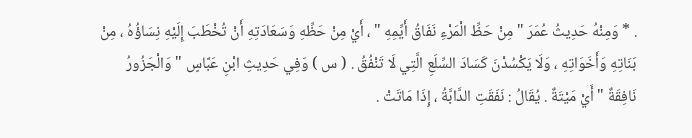. * وَمِنْهُ حَدِيثُ عُمَرَ " مِنْ حَظِّ الْمَرْءِ نَفَاقُ أَيِّمِهِ " ، أَيْ مِنْ حَظِّهِ وَسَعَادَتِهِ أَنْ تُخْطَبَ إِلَيْهِ نِسَاؤُهُ ، مِنْ بَنَاتِهِ وَأَخَوَاتِهِ ، وَلَا يَكْسُدْنَ كَسَادَ السِّلَعِ الَّتِي لَا تَنْفُقُ . ( س ) وَفِي حَدِيثِ ابْنِ عَبَّاسٍ " وَالْجَزُورُ نَافِقَةٌ " أَيْ مَيْتَةٌ . يُقَالُ : نَفَقَتِ الدَّابَّةُ ، إِذَا مَاتَتْ .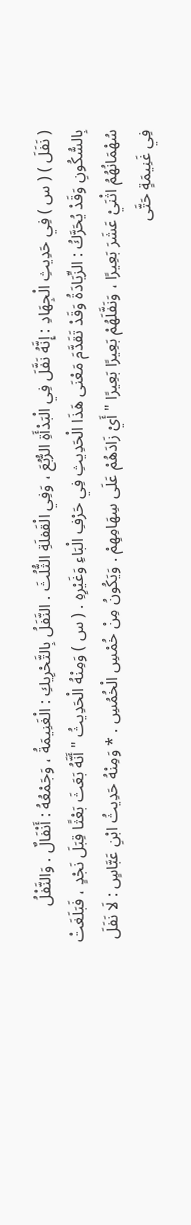( نَفَلَ ) ( س ) فِي حَدِيثِ الْجِهَادِ : إِنَّهُ نَفَّلَ فِي الْبَدْأَةِ الرُّبُعَ ، وَفِي الْقَفلَةِ الثُّلُثَ . النَّفَلُ بِالتَّحْرِيكِ : الْغَنِيمَةُ ، وَجَمْعُهُ : أَنْفَالٌ . وَالنَّفْلُ بِالسُّكُونِ وَقَدْ يُحَرَّكُ : الزِّيَادَةُ وَقَدْ تَقَدَّمَ مَعْنَى هَذَا الْحَدِيثِ فِي حَرْفِ الْبَاءِ وَغَيْرِهِ . ( س ) وَمِنْهُ الْحَدِيثُ " أَنَّهُ بَعَثَ بَعْثًا قِبَلَ نَجْدٍ ، فَبَلَغَتْ سُهْمَانُهُمُ اثْنَيْ عَشَرَ بَعِيرًا ، وَنَفَّلَهُمْ بَعِيرًا بَعِيرًا " أَيْ زَادَهُمْ عَلَى سِهَامِهِمْ . وَيَكُونُ مِنْ خُمْسِ الْخُمُسِ . * وَمِنْهُ حَدِيثُ ابْنِ عَبَّاسٍ : لَا نَفَلَ فِي غَنِيمَةٍ حَتَّى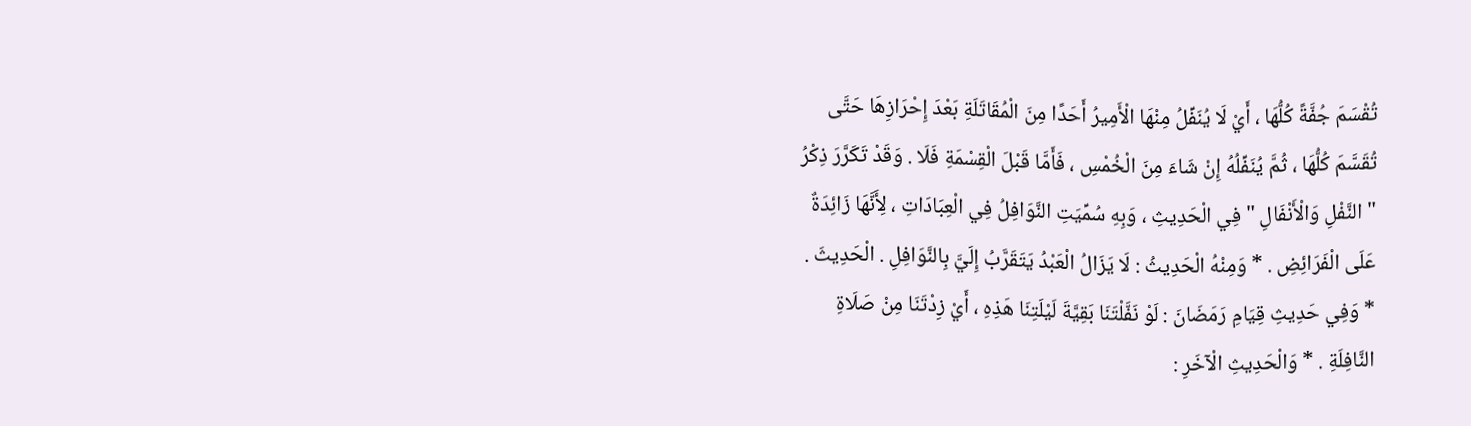تُقْسَمَ جُفَّةً كُلُّهَا ، أَيْ لَا يُنَفِّلُ مِنْهَا الْأَمِيرُ أَحَدًا مِنَ الْمُقَاتَلَةِ بَعْدَ إِحْرَازِهَا حَتَّى تُقَسَّمَ كُلُّهَا ، ثُمَّ يُنَفِّلُهُ إِنْ شَاءَ مِنَ الْخُمْسِ ، فَأَمَّا قَبْلَ الْقِسْمَةِ فَلَا . وَقَدْ تَكَرَّرَ ذِكْرُ " النَّفْلِ وَالْأَنْفَالِ " فِي الْحَدِيثِ ، وَبِهِ سُمِّيَتِ النَّوَافِلُ فِي الْعِبَادَاتِ ، لِأَنَّهَا زَائِدَةٌ عَلَى الْفَرَائِضِ . * وَمِنْهُ الْحَدِيثُ : لَا يَزَالُ الْعَبْدُ يَتَقَرَّبُ إِلَيَّ بِالنَّوَافِلِ . الْحَدِيثَ . * وَفِي حَدِيثِ قِيَامِ رَمَضَانَ : لَوْ نَفَّلْتَنَا بَقِيَّةَ لَيْلَتِنَا هَذِهِ ، أَيْ زِدْتَنَا مِنْ صَلَاةِ النَّافِلَةِ . * وَالْحَدِيثِ الْآخَرِ :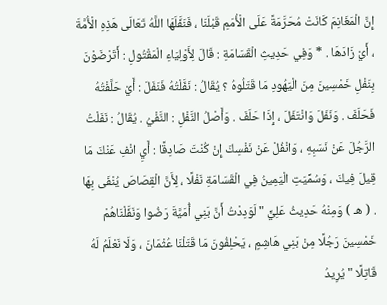إِنَّ الْمَغَانِمَ كَانَتْ مُحَرَّمَةً عَلَى الْأُمَمِ قَبْلَنَا ، فَنَفَّلَهَا اللَّهُ تَعَالَى هَذِهِ الْأُمَّةَ ، أَيْ زَادَهَا . * وَفِي حَدِيثِ الْقَسَامَةِ : قَالَ لِأَوْلِيَاءِ الْمَقْتُولِ : أَتَرْضَوْنَ بِنَفْلِ خَمْسِينَ مِنَ الْيَهُودِ مَا قَتَلُوهُ ؟ يُقَالُ : نَفَّلْتُهُ فَنَفَلَ : أَيْ حَلَّفْتُهُ فَحَلَفَ . وَنَفَلَ وَانْتَفَلَ ، إِذَا حَلَفَ . وَأَصْلُ النَّفْلِ : النَّفْيُ . يُقَالُ : نَفَلْتُ الرَّجُلَ عَنْ نَسَبِهِ ، وَانْفُلْ عَنْ نَفْسِكَ إِنْ كُنْتَ صَادِقًا : أَيِ انْفِ عَنْكَ مَا قِيلَ فِيكَ ، وَسُمِّيَتِ الْيَمِينُ فِي الْقَسَامَةِ نَفْلًا ، لِأَنَّ الْقِصَاصَ يُنْفَى بِهَا . ( هـ ) وَمِنْهُ حَدِيثُ عَلِيٍّ " لَوَدِدْتُ أَنَّ بَنِي أُمَيَّةَ رَضُوا وَنَفَّلْنَاهُمْ خَمْسِينَ رَجُلًا مِنْ بَنِي هَاشِمٍ ، يَحْلِفُونَ مَا قَتَلْنَا عُثْمَانَ ، وَلَا نَعْلَمُ لَهُ قَاتِلًا " يُرِيدُ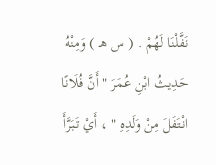نَفَّلْنَا لَهُمْ . ( س هـ ) وَمِنْهُ حَدِيثُ ابْنِ عُمَرَ " أَنَّ فُلَانًا انْتَفَلَ مِنْ وَلَدِهِ " ، أَيْ تَبَرَّأَ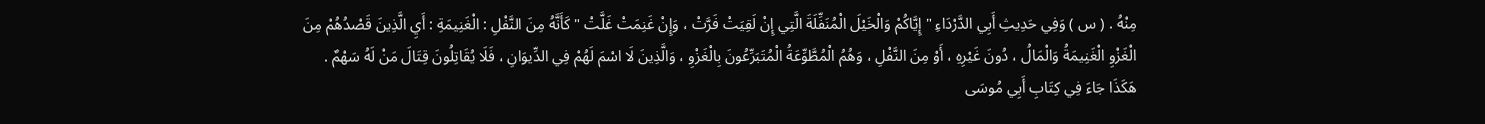مِنْهُ . ( س ) وَفِي حَدِيثِ أَبِي الدَّرْدَاءِ " إِيَّاكُمْ وَالْخَيْلَ الْمُنَفِّلَةَ الَّتِي إِنْ لَقِيَتْ فَرَّتْ ، وَإِنْ غَنِمَتْ غَلَّتْ " كَأَنَّهُ مِنَ النَّفْلِ : الْغَنِيمَةِ : أَيِ الَّذِينَ قَصْدُهُمْ مِنَ الْغَزْوِ الْغَنِيمَةُ وَالْمَالُ ، دُونَ غَيْرِهِ ، أَوْ مِنَ النَّفْلِ ، وَهُمُ الْمُطَّوِّعَةُ الْمُتَبَرِّعُونَ بِالْغَزْوِ ، وَالَّذِينَ لَا اسْمَ لَهُمْ فِي الدِّيوَانِ ، فَلَا يُقَاتِلُونَ قِتَالَ مَنْ لَهُ سَهْمٌ . هَكَذَا جَاءَ فِي كِتَابِ أَبِي مُوسَى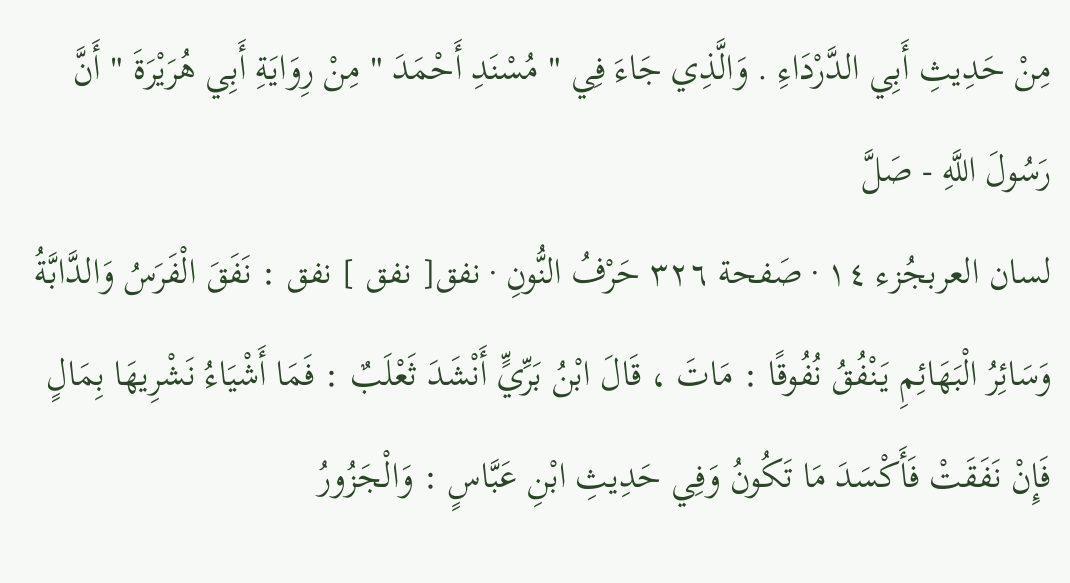مِنْ حَدِيثِ أَبِي الدَّرْدَاءِ . وَالَّذِي جَاءَ فِي " مُسْنَدِ أَحْمَدَ " مِنْ رِوَايَةِ أَبِي هُرَيْرَةَ " أَنَّ رَسُولَ اللَّهِ - صَلَّ
لسان العربجُزء ١٤ · صَفحة ٣٢٦ حَرْفُ النُّونِ · نفق[ نفق ] نفق : نَفَقَ الْفَرَسُ وَالدَّابَّةُ وَسَائِرُ الْبَهَائِمِ يَنْفُقُ نُفُوقًا : مَاتَ ، قَالَ ابْنُ بَرِّيٍّ أَنْشَدَ ثَعْلَبٌ : فَمَا أَشْيَاءُ نَشْرِيهَا بِمَالٍ فَإِنْ نَفَقَتْ فَأَكْسَدَ مَا تَكُونُ وَفِي حَدِيثِ ابْنِ عَبَّاسٍ : وَالْجَزُورُ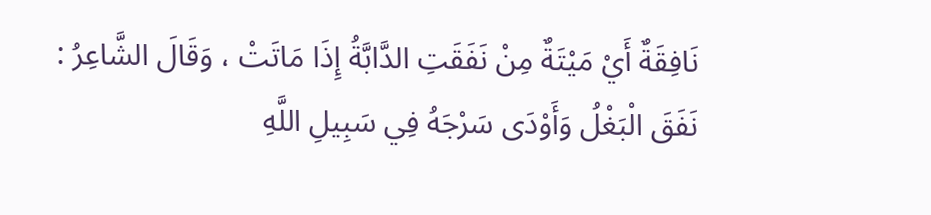نَافِقَةٌ أَيْ مَيْتَةٌ مِنْ نَفَقَتِ الدَّابَّةُ إِذَا مَاتَتْ ، وَقَالَ الشَّاعِرُ : نَفَقَ الْبَغْلُ وَأَوْدَى سَرْجَهُ فِي سَبِيلِ اللَّهِ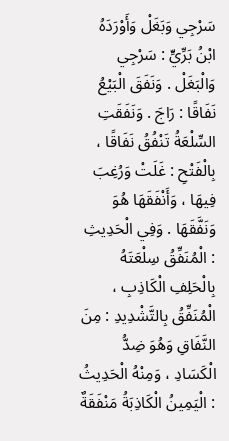سَرْجِي وَبَغَلْ وَأَوْرَدَهُ ابْنُ بَرِّيٍّ : سَرْجِي وَالْبَغَلْ . وَنَفَقَ الْبَيْعُ نَفَاقًا : رَاجَ . وَنَفَقَتِ السِّلْعَةُ تَنْفُقُ نَفَاقًا ، بِالْفَتْحِ : غَلَتْ وَرُغِبَ فِيهَا ، وَأَنْفَقَهَا هُوَ وَنَفَّقَهَا . وَفِي الْحَدِيثِ : الْمُنَفِّقُ سِلْعَتَهُ بِالْحَلِفِ الْكَاذِبِ ، الْمُنَفِّقُ بِالتَّشْدِيدِ : مِنَ النَّفَاقِ وَهُوَ ضِدُّ الْكَسَادِ ، وَمِنْهُ الْحَدِيثُ : الْيَمِينُ الْكَاذِبَةُ مَنْفَقَةٌ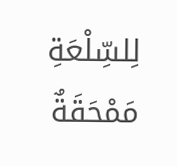لِلسِّلْعَةِ مَمْحَقَةٌ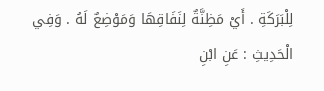لِلْبَرَكَةِ . أَيْ مَظِنَّةٌ لِنَفَاقِهَا وَمَوْضِعٌ لَهُ . وَفِي الْحَدِيثِ : عَنِ ابْنِ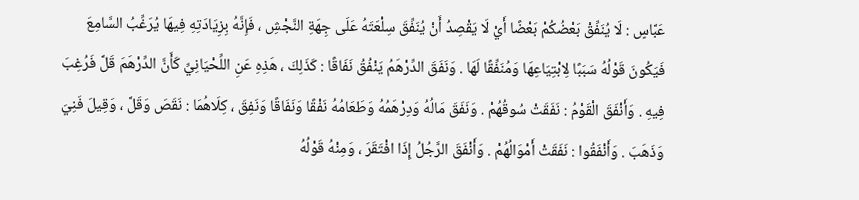عَبَّاسٍ : لَا يُنَفِّقْ بَعْضُكُمْ بَعْضًا أَيْ لَا يَقْصِدُ أَنْ يُنَفِّقَ سِلْعَتَهُ عَلَى جِهَةِ النَّجْشِ ، فَإِنَّهُ بِزِيَادَتِهِ فِيهَا يُرَغِّبُ السَّامِعَ فَيَكُونَ قَوْلُهُ سَبَبًا لِابْتِيَاعِهَا وَمُنَفِّقًا لَهَا . وَنَفَقَ الدِّرْهَمُ يَنْفُقُ نَفَاقًا : كَذَلِكَ ، هَذِهِ عَنِ اللِّحْيَانِيِّ كَأَنَّ الدِّرْهَمَ قَلَّ فَرُغِبَ فِيهِ . وَأَنْفَقَ الْقَوْمُ : نَفَقَتْ سُوقُهُمْ . وَنَفَقَ مَالُهُ وَدِرْهَمُهُ وَطَعَامُهُ نَفْقًا وَنَفَاقًا وَنَفِقَ ، كِلَاهُمَا : نَقَصَ وَقَلَّ ، وَقِيلَ فَنِيَ وَذَهَبَ . وَأَنْفَقُوا : نَفَقَتْ أَمْوَالُهُمْ . وَأَنْفَقَ الرَّجُلُ إِذَا افْتَقَرَ ، وَمِنْهُ قَوْلُهُ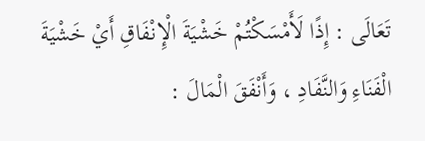تَعَالَى : إِذًا لَأَمْسَكْتُمْ خَشْيَةَ الْإِنْفَاقِ أَيْ خَشْيَةَ الْفَنَاءِ وَالنَّفَادِ ، وَأَنْفَقَ الْمَالَ :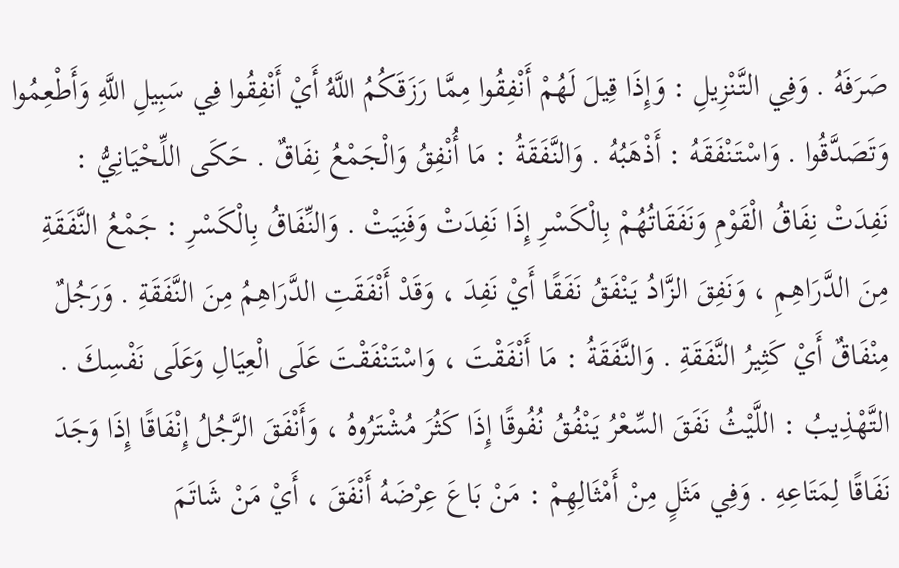صَرَفَهُ . وَفِي التَّنْزِيلِ : وَإِذَا قِيلَ لَهُمْ أَنْفِقُوا مِمَّا رَزَقَكُمُ اللَّهُ أَيْ أَنْفِقُوا فِي سَبِيلِ اللَّهِ وَأَطْعِمُوا وَتَصَدَّقُوا . وَاسْتَنْفَقَهُ : أَذْهَبُهُ . وَالنَّفَقَةُ : مَا أُنْفِقُ وَالْجَمْعُ نِفَاقٌ . حَكَى اللِّحْيَانِيُّ : نَفِدَتْ نِفَاقُ الْقَوْمِ وَنَفَقَاتُهُمْ بِالْكَسْرِ إِذَا نَفِدَتْ وَفَنِيَتْ . وَالنِّفَاقُ بِالْكَسْرِ : جَمْعُ النَّفَقَةِ مِنَ الدَّرَاهِمِ ، وَنَفِقَ الزَّادُ يَنْفَقُ نَفَقًا أَيْ نَفِدَ ، وَقَدْ أَنْفَقَتِ الدَّرَاهِمُ مِنَ النَّفَقَةِ . وَرَجُلٌ مِنْفَاقٌ أَيْ كَثِيرُ النَّفَقَةِ . وَالنَّفَقَةُ : مَا أَنْفَقْتَ ، وَاسْتَنْفَقْتَ عَلَى الْعِيَالِ وَعَلَى نَفْسِكَ . التَّهْذِيبُ : اللَّيْثُ نَفَقَ السِّعْرُ يَنْفُقُ نُفُوقًا إِذَا كَثُرَ مُشْتَرُوهُ ، وَأَنْفَقَ الرَّجُلُ إِنْفَاقًا إِذَا وَجَدَ نَفَاقًا لِمَتَاعِهِ . وَفِي مَثَلٍ مِنْ أَمْثَالِهِمْ : مَنْ بَاعَ عِرْضَهُ أَنْفَقَ ، أَيْ مَنْ شَاتَمَ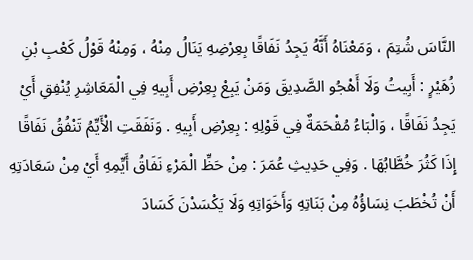النَّاسَ شُتِمَ ، وَمَعْنَاهُ أَنَّهُ يَجِدُ نَفَاقًا بِعِرْضِهِ يَنَالُ مِنْهُ ، وَمِنْهُ قَوْلُ كَعْبِ بْنِ زُهَيْرٍ : أَبِيتُ وَلَا أَهْجُو الصَّدِيقَ وَمَنْ يَبِعْ بِعِرْضِ أَبِيهِ فِي الْمَعَاشِرِ يُنْفِقِ أَيْ يَجِدُ نَفَاقًا ، وَالْبَاءُ مُقْحَمَةٌ فِي قَوْلِهِ : بِعِرْضِ أَبِيهِ . وَنَفَقَتِ الْأَيِّمُ تَنْفُقُ نَفَاقًا إِذَا كَثُرَ خُطَّابُهَا . وَفِي حَدِيثِ عُمَرَ : مِنْ حَظِّ الْمَرْءِ نَفَاقُ أَيِّمِهِ أَيْ مِنْ سَعَادَتِهِ أَنْ تُخْطَبَ نِسَاؤُهُ مِنْ بَنَاتِهِ وَأَخَوَاتِهِ وَلَا يَكْسَدْنَ كَسَادَ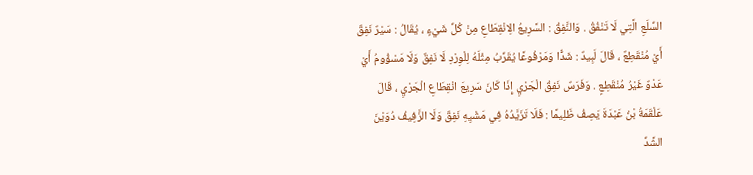السِّلَعِ الَّتِي لَا تَنْفُقُ . وَالنَّفِقُ : السَّرِيعُ الِانْقِطَاعِ مِنْ كُلِّ شَيْءٍ ، يُقَالُ : سَيْرٌ نَفِقٌ أَيْ مُنْقَطِعٌ ، قَالَ لَبِيدٌ : شَدًّا وَمَرْفُوعًا يُقَرِّبُ مِثْلَهُ لِلْوِرْدِ لَا نَفِقٌ وَلَا مَسْؤُومُ أَيْ عَدْوٌ غَيْرُ مُنْقَطِعٍ . وَفَرَسٌ نَفِقُ الْجَرْيِ إِذَا كَانَ سَرِيعَ انْقِطَاعِ الْجَرْيِ ، قَالَ عَلْقَمَةُ بْنُ عَبْدَةَ يَصِفُ ظَلِيمًا : فَلَا تَزَيَّدُهُ فِي مَشْيِهِ نَفِقٌ وَلَا الزَّفِيفُ دُوَيْنَ الشَّدِّ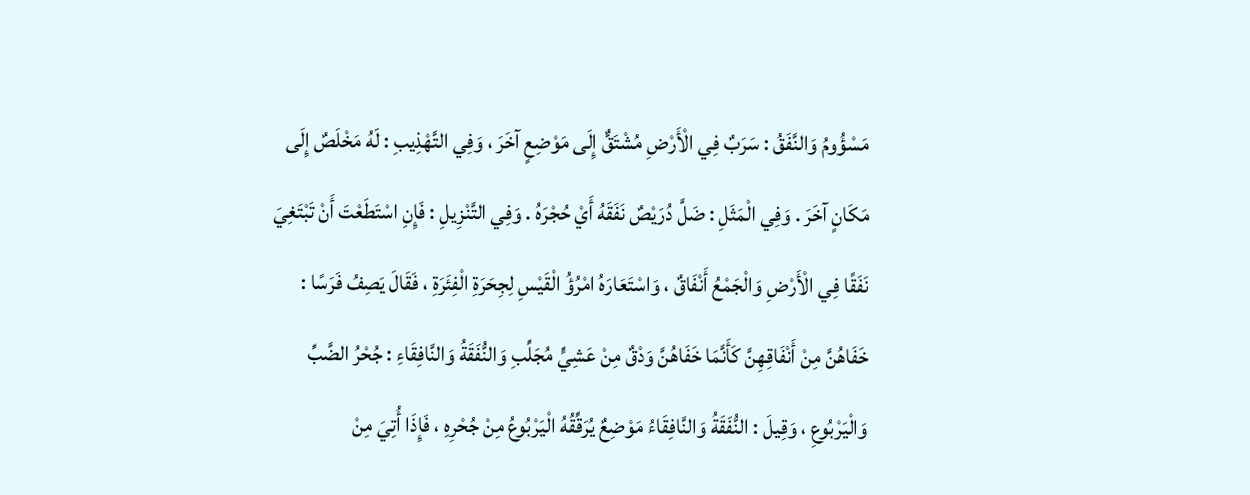مَسْؤُومُ وَالنَّفَقُ : سَرَبٌ فِي الْأَرْضِ مُشْتَقٌّ إِلَى مَوْضِعٍ آخَرَ ، وَفِي التَّهْذِيبِ : لَهُ مَخْلَصٌ إِلَى مَكَانٍ آخَرَ . وَفِي الْمَثَلِ : ضَلَّ دُرَيْصٌ نَفَقَهُ أَيْ حُجْرَهُ . وَفِي التَّنْزِيلِ : فَإِنِ اسْتَطَعْتَ أَنْ تَبْتَغِيَ نَفَقًا فِي الْأَرْضِ وَالْجَمْعُ أَنْفَاقٌ ، وَاسْتَعَارَهُ امْرُؤُ الْقَيْسِ لِجِحَرَةِ الْفِئَرَةِ ، فَقَالَ يَصِفُ فَرَسًا : خَفَاهُنَّ مِنْ أَنْفَاقِهِنَّ كَأَنَّمَا خَفَاهُنَّ وَدْقٌ مِنْ عَشِيٍّ مُجَلِّبِ وَالنُّفَقَةُ وَالنَّافِقَاءِ : جُحْرُ الضَّبِّ وَالْيَرْبُوعِ ، وَقِيلَ : النُّفَقَةُ وَالنَّافِقَاءُ مَوْضِعٌ يُرَقِّقُهُ الْيَرْبُوعُ مِنْ جُحْرِهِ ، فَإِذَا أُتِيَ مِنْ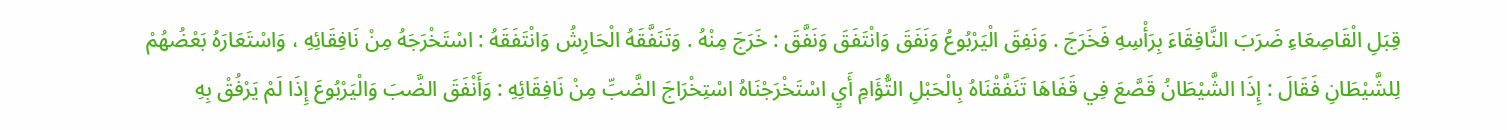قِبَلِ الْقَاصِعَاءِ ضَرَبَ النَّافِقَاءَ بِرَأْسِهِ فَخَرَجَ . وَنَفِقَ الْيَرْبُوعُ وَنَفَقَ وَانْتَفَقَ وَنَفَّقَ : خَرَجَ مِنْهُ . وَتَنَفَّقَهُ الْحَارِشُ وَانْتَفَقَهُ : اسْتَخْرَجَهُ مِنْ نَافِقَائِهِ ، وَاسْتَعَارَهُ بَعْضُهُمْ لِلشَّيْطَانِ فَقَالَ : إِذَا الشَّيْطَانُ قَصَّعَ فِي قَفَاهَا تَنَفَّقْنَاهُ بِالْحَبْلِ التُّؤَامِ أَيِ اسْتَخْرَجْنَاهُ اسْتِخْرَاجَ الضَّبِّ مِنْ نَافِقَائِهِ : وَأَنْفَقَ الضَّبَ وَالْيَرْبُوعَ إِذَا لَمْ يَرْفُقْ بِهِ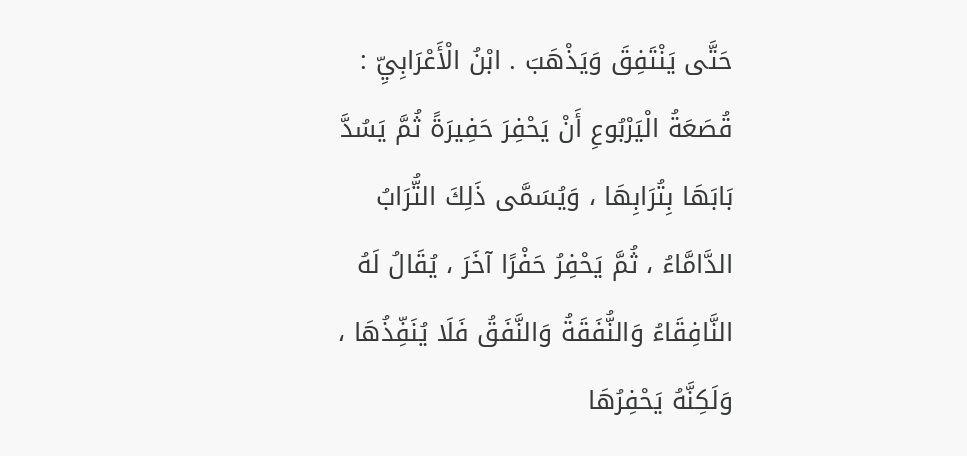حَتَّى يَنْتَفِقَ وَيَذْهَبَ . ابْنُ الْأَعْرَابِيِّ : قُصَعَةُ الْيَرْبُوعِ أَنْ يَحْفِرَ حَفِيرَةً ثُمَّ يَسُدَّ بَابَهَا بِتُرَابِهَا ، وَيُسَمَّى ذَلِكَ التُّرَابُ الدَّامَّاءُ ، ثُمَّ يَحْفِرُ حَفْرًا آخَرَ ، يُقَالُ لَهُ النَّافِقَاءُ وَالنُّفَقَةُ وَالنَّفَقُ فَلَا يُنَفِّذُهَا ، وَلَكِنَّهُ يَحْفِرُهَا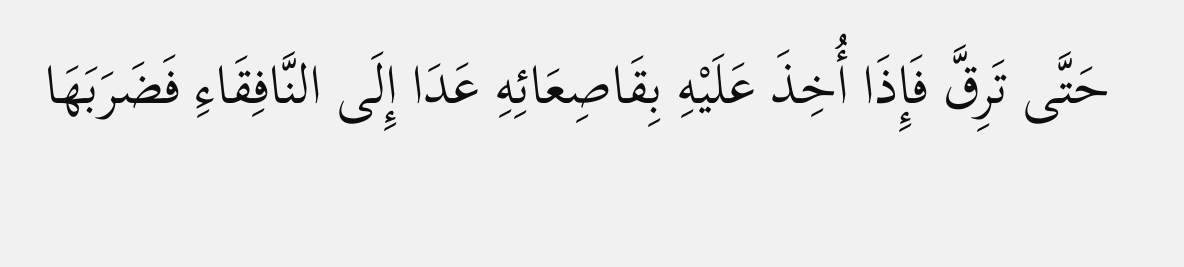حَتَّى تَرِقَّ فَإِذَا أُخِذَ عَلَيْهِ بِقَاصِعَائِهِ عَدَا إِلَى النَّافِقَاءِ فَضَرَبَهَا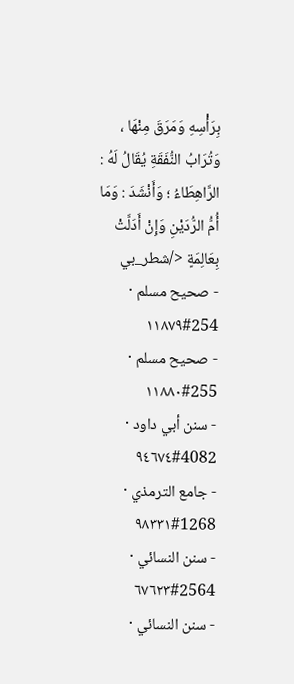بِرَأْسِهِ وَمَرَقَ مِنْهَا ، وَتُرَابُ النُّفَقَةِ يُقَالُ لَهُ : الرَّاهِطَاءُ ؛ وَأَنْشَدَ : وَمَا أُمُّ الرُّدَيْنِ وَإِنْ أَدَلَّتْ بِعَالِمَةٍ </شطر_بي
- صحيح مسلم · 254#١١٨٧٩
- صحيح مسلم · 255#١١٨٨٠
- سنن أبي داود · 4082#٩٤٦٧٤
- جامع الترمذي · 1268#٩٨٣٣١
- سنن النسائي · 2564#٦٧٦٢٣
- سنن النسائي ·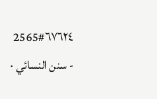2565#٦٧٦٢٤
- سنن النسائي ·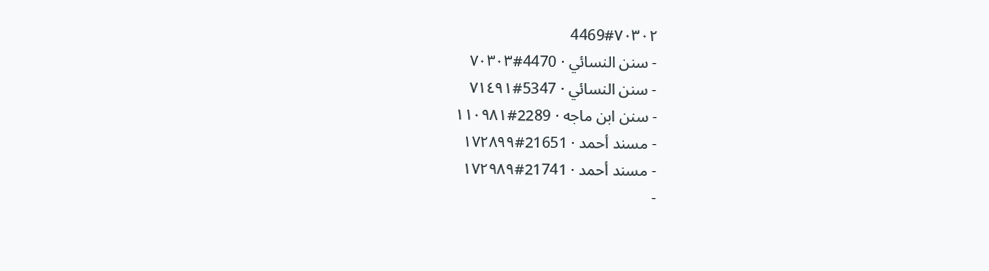4469#٧٠٣٠٢
- سنن النسائي · 4470#٧٠٣٠٣
- سنن النسائي · 5347#٧١٤٩١
- سنن ابن ماجه · 2289#١١٠٩٨١
- مسند أحمد · 21651#١٧٢٨٩٩
- مسند أحمد · 21741#١٧٢٩٨٩
-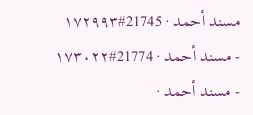مسند أحمد · 21745#١٧٢٩٩٣
- مسند أحمد · 21774#١٧٣٠٢٢
- مسند أحمد ·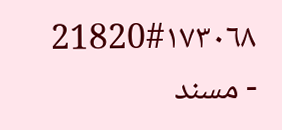21820#١٧٣٠٦٨
- مسند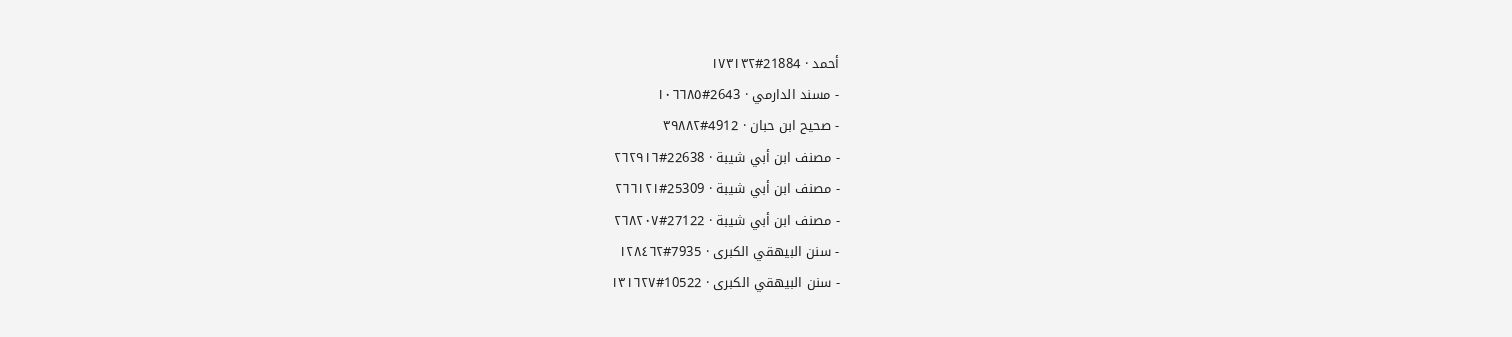أحمد · 21884#١٧٣١٣٢
- مسند الدارمي · 2643#١٠٦٦٨٥
- صحيح ابن حبان · 4912#٣٩٨٨٢
- مصنف ابن أبي شيبة · 22638#٢٦٢٩١٦
- مصنف ابن أبي شيبة · 25309#٢٦٦١٢١
- مصنف ابن أبي شيبة · 27122#٢٦٨٢٠٧
- سنن البيهقي الكبرى · 7935#١٢٨٤٦٢
- سنن البيهقي الكبرى · 10522#١٣١٦٢٧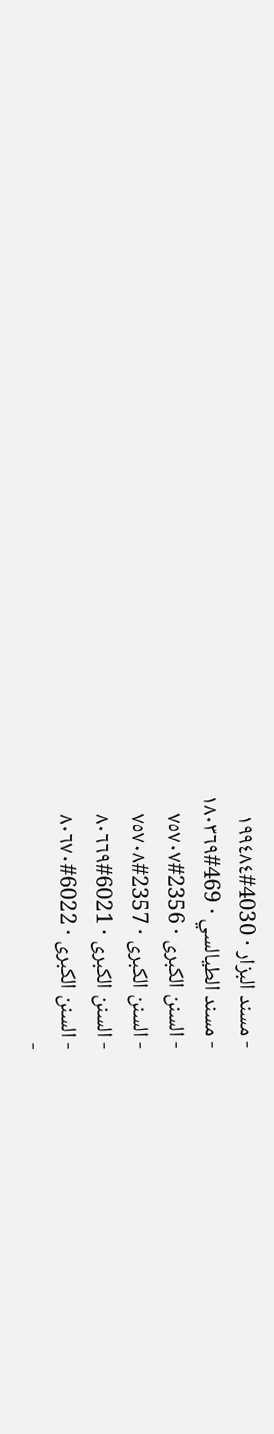- مسند البزار · 4030#١٩٩٤٨٤
- مسند الطيالسي · 469#١٨٠٣٦٩
- السنن الكبرى · 2356#٧٥٧٠٧
- السنن الكبرى · 2357#٧٥٧٠٨
- السنن الكبرى · 6021#٨٠٦٦٩
- السنن الكبرى · 6022#٨٠٦٧٠
-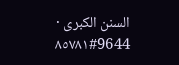السنن الكبرى · 9644#٨٥٧٨١